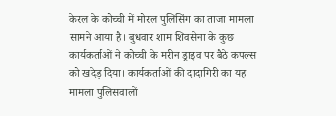केरल के कोच्ची में मोरल पुलिसिंग का ताजा मामला सामने आया है। बुधवार शाम शिवसेना के कुछ कार्यकर्ताओं ने कोच्ची के मरीन ड्राइव पर बैठे कपल्स को खदेड़ दिया। कार्यकर्ताओं की दादागिरी का यह मामला पुलिसवालों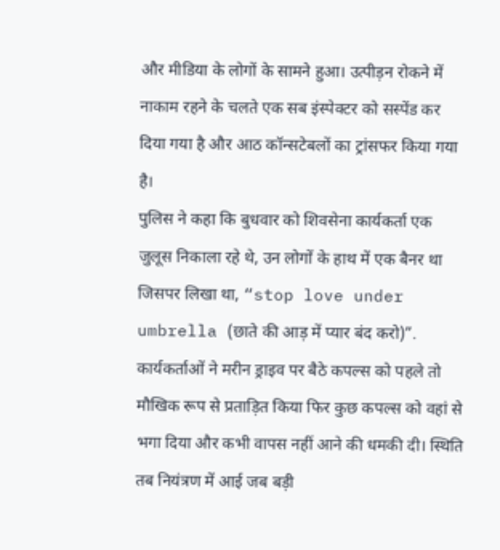और मीडिया के लोगों के सामने हुआ। उत्पीड़न रोकने में नाकाम रहने के चलते एक सब इंस्पेक्टर को सस्पेंड कर दिया गया है और आठ कॉन्सटेबलों का ट्रांसफर किया गया है।
पुलिस ने कहा कि बुधवार को शिवसेना कार्यकर्ता एक जुलूस निकाला रहे थे, उन लोगों के हाथ में एक बैनर था जिसपर लिखा था, “stop love under umbrella (छाते की आड़ में प्यार बंद करो)”. कार्यकर्ताओं ने मरीन ड्राइव पर बैठे कपल्स को पहले तो मौखिक रूप से प्रताड़ित किया फिर कुछ कपल्स को वहां से भगा दिया और कभी वापस नहीं आने की धमकी दी। स्थिति तब नियंत्रण में आई जब बड़ी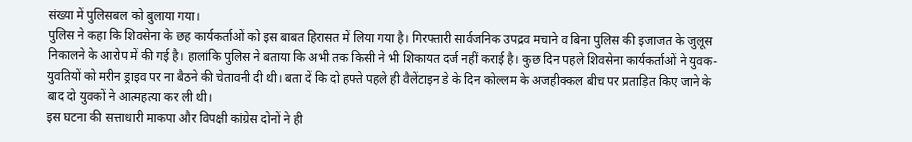संख्या में पुलिसबल को बुलाया गया।
पुलिस ने कहा कि शिवसेना के छह कार्यकर्ताओं को इस बाबत हिरासत में लिया गया है। गिरफ्तारी सार्वजनिक उपद्रव मचाने व बिना पुलिस की इजाजत के जुलूस निकालने के आरोप में की गई है। हालांकि पुलिस ने बताया कि अभी तक किसी ने भी शिकायत दर्ज नहीं कराई है। कुछ दिन पहले शिवसेना कार्यकर्ताओं ने युवक-युवतियों को मरीन ड्राइव पर ना बैठने की चेतावनी दी थी। बता दें कि दो हफ्ते पहले ही वैलेंटाइन डे के दिन कोल्लम के अजहीक्कल बीच पर प्रताड़ित किए जाने के बाद दो युवकों ने आत्महत्या कर ली थी।
इस घटना की सत्ताधारी माकपा और विपक्षी कांग्रेस दोनों ने ही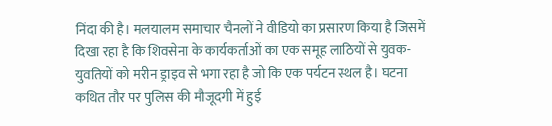निंदा की है। मलयालम समाचार चैनलों ने वीडियो का प्रसारण किया है जिसमें दिखा रहा है कि शिवसेना के कार्यकर्ताओं का एक समूह लाठियों से युवक-युवतियों को मरीन ड्राइव से भगा रहा है जो कि एक पर्यटन स्थल है। घटना कथित तौर पर पुलिस की मौजूदगी में हुई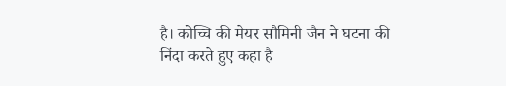है। कोच्चि की मेयर सौमिनी जैन ने घटना की निंदा करते हुए कहा है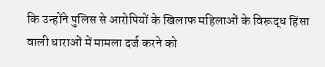कि उन्होंने पुलिस से आरोपियों के खिलाफ महिलाओं के विरूद्ध हिंसा वाली धाराओं में मामला दर्ज करने को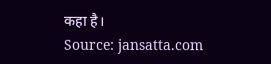कहा है।
Source: jansatta.com